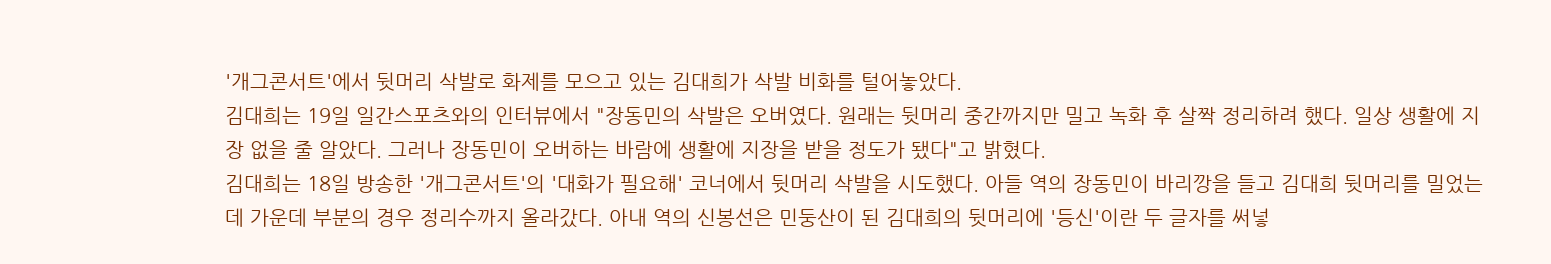'개그콘서트'에서 뒷머리 삭발로 화제를 모으고 있는 김대희가 삭발 비화를 털어놓았다.
김대희는 19일 일간스포츠와의 인터뷰에서 "장동민의 삭발은 오버였다. 원래는 뒷머리 중간까지만 밀고 녹화 후 살짝 정리하려 했다. 일상 생활에 지장 없을 줄 알았다. 그러나 장동민이 오버하는 바람에 생활에 지장을 받을 정도가 됐다"고 밝혔다.
김대희는 18일 방송한 '개그콘서트'의 '대화가 필요해' 코너에서 뒷머리 삭발을 시도했다. 아들 역의 장동민이 바리깡을 들고 김대희 뒷머리를 밀었는데 가운데 부분의 경우 정리수까지 올라갔다. 아내 역의 신봉선은 민둥산이 된 김대희의 뒷머리에 '등신'이란 두 글자를 써넣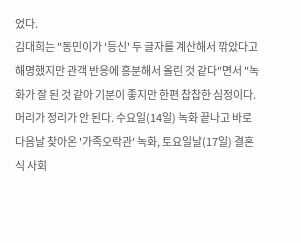었다.
김대희는 "동민이가 '등신' 두 글자를 계산해서 깎았다고 해명했지만 관객 반응에 흥분해서 올린 것 같다"면서 "녹화가 잘 된 것 같아 기분이 좋지만 한편 찹찹한 심정이다. 머리가 정리가 안 된다. 수요일(14일) 녹화 끝나고 바로 다음날 찾아온 '가족오락관' 녹화, 토요일날(17일) 결혼식 사회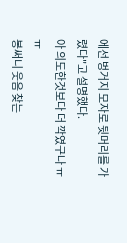에선 벙거지 모자로 뒷머리를 가렸다"고 설명했다.
아 의도한것보다 더 깍였구나 ㅠㅠ
봉써니 웃음 찾는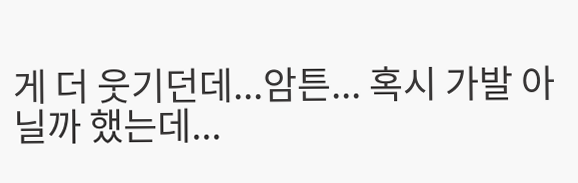게 더 웃기던데...암튼... 혹시 가발 아닐까 했는데...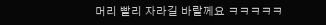머리 빨리 자라길 바랄께요 ㅋㅋㅋㅋㅋ